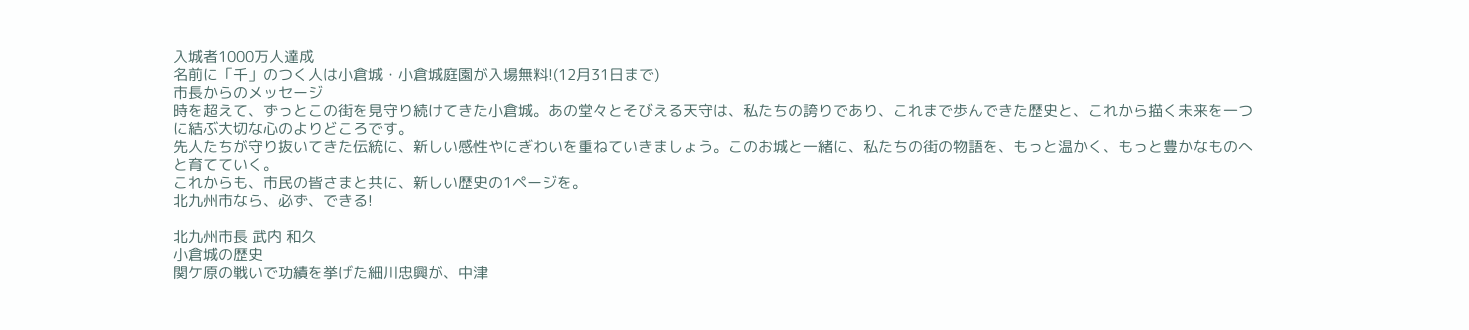入城者1000万人達成
名前に「千」のつく人は小倉城・小倉城庭園が入場無料!(12月31日まで)
市長からのメッセージ
時を超えて、ずっとこの街を見守り続けてきた小倉城。あの堂々とそびえる天守は、私たちの誇りであり、これまで歩んできた歴史と、これから描く未来を一つに結ぶ大切な心のよりどころです。
先人たちが守り抜いてきた伝統に、新しい感性やにぎわいを重ねていきましょう。このお城と一緒に、私たちの街の物語を、もっと温かく、もっと豊かなものへと育てていく。
これからも、市民の皆さまと共に、新しい歴史の1ページを。
北九州市なら、必ず、できる!

北九州市長 武内 和久
小倉城の歴史
関ケ原の戦いで功績を挙げた細川忠興が、中津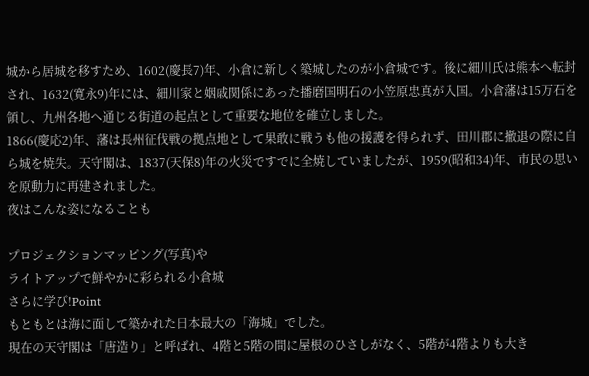城から居城を移すため、1602(慶長7)年、小倉に新しく築城したのが小倉城です。後に細川氏は熊本へ転封され、1632(寛永9)年には、細川家と姻戚関係にあった播磨国明石の小笠原忠真が入国。小倉藩は15万石を領し、九州各地へ通じる街道の起点として重要な地位を確立しました。
1866(慶応2)年、藩は長州征伐戦の拠点地として果敢に戦うも他の援護を得られず、田川郡に撤退の際に自ら城を焼失。天守閣は、1837(天保8)年の火災ですでに全焼していましたが、1959(昭和34)年、市民の思いを原動力に再建されました。
夜はこんな姿になることも

プロジェクションマッピング(写真)や
ライトアップで鮮やかに彩られる小倉城
さらに学び!Point
もともとは海に面して築かれた日本最大の「海城」でした。
現在の天守閣は「唐造り」と呼ばれ、4階と5階の間に屋根のひさしがなく、5階が4階よりも大き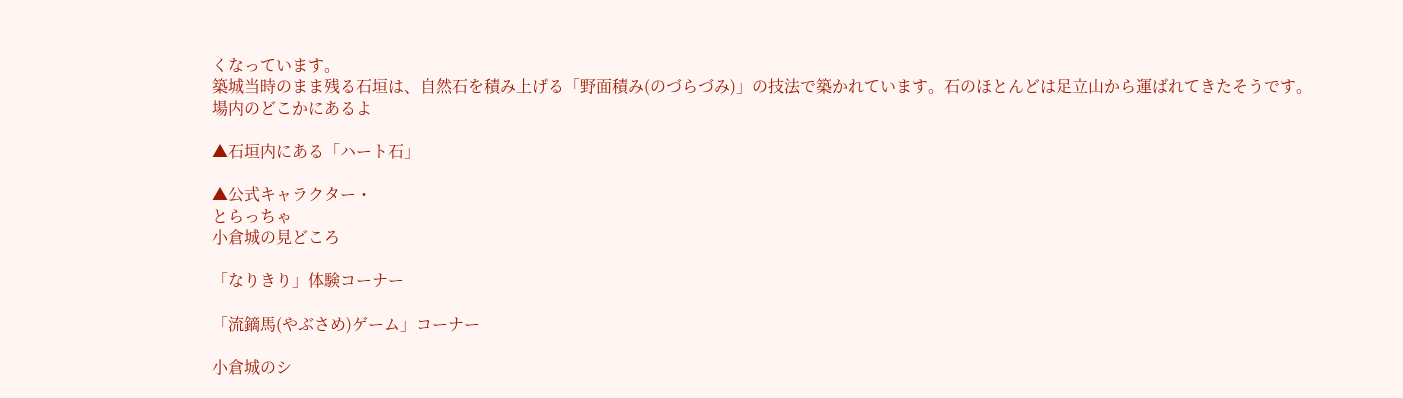くなっています。
築城当時のまま残る石垣は、自然石を積み上げる「野面積み(のづらづみ)」の技法で築かれています。石のほとんどは足立山から運ばれてきたそうです。
場内のどこかにあるよ

▲石垣内にある「ハート石」

▲公式キャラクター・
とらっちゃ
小倉城の見どころ

「なりきり」体験コーナー

「流鏑馬(やぶさめ)ゲーム」コーナー

小倉城のシ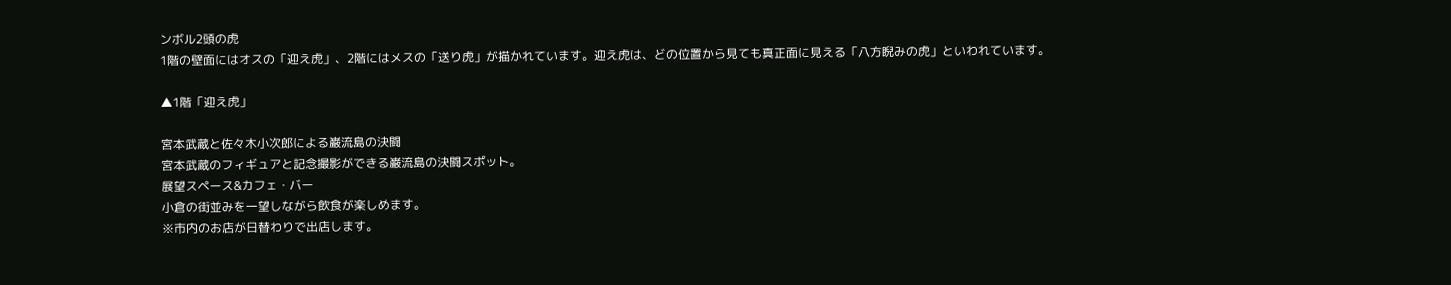ンボル2頭の虎
1階の壁面にはオスの「迎え虎」、2階にはメスの「送り虎」が描かれています。迎え虎は、どの位置から見ても真正面に見える「八方睨みの虎」といわれています。

▲1階「迎え虎」

宮本武蔵と佐々木小次郎による巌流島の決闘
宮本武蔵のフィギュアと記念撮影ができる巌流島の決闘スポット。
展望スペース&カフェ・バー
小倉の街並みを一望しながら飲食が楽しめます。
※市内のお店が日替わりで出店します。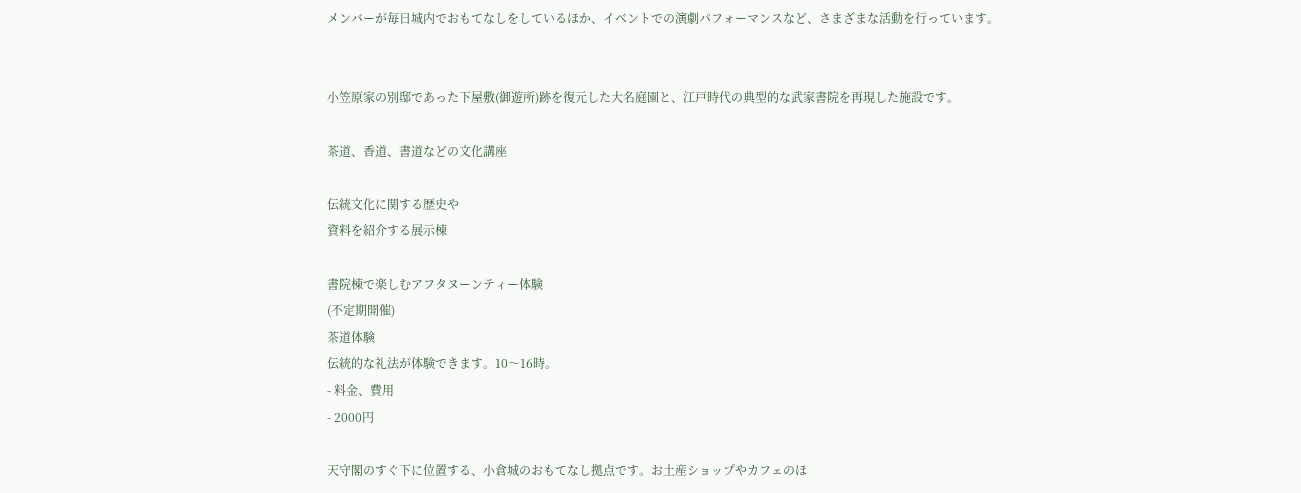メンバーが毎日城内でおもてなしをしているほか、イベントでの演劇パフォーマンスなど、さまざまな活動を行っています。


小笠原家の別邸であった下屋敷(御遊所)跡を復元した大名庭園と、江戸時代の典型的な武家書院を再現した施設です。

茶道、香道、書道などの文化講座

伝統文化に関する歴史や
資料を紹介する展示棟

書院棟で楽しむアフタヌーンティー体験
(不定期開催)
茶道体験
伝統的な礼法が体験できます。10〜16時。
- 料金、費用
- 2000円

天守閣のすぐ下に位置する、小倉城のおもてなし拠点です。お土産ショップやカフェのほ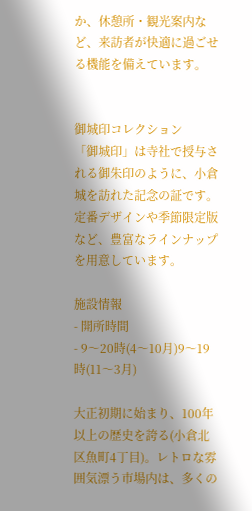か、休憩所・観光案内など、来訪者が快適に過ごせる機能を備えています。


御城印コレクション
「御城印」は寺社で授与される御朱印のように、小倉城を訪れた記念の証です。
定番デザインや季節限定版など、豊富なラインナップを用意しています。

施設情報
- 開所時間
- 9〜20時(4〜10月)9〜19時(11〜3月)

大正初期に始まり、100年以上の歴史を誇る(小倉北区魚町4丁目)。レトロな雰囲気漂う市場内は、多くの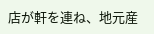店が軒を連ね、地元産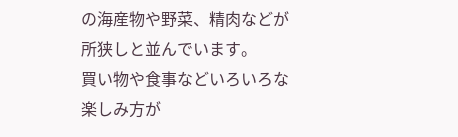の海産物や野菜、精肉などが所狭しと並んでいます。
買い物や食事などいろいろな楽しみ方が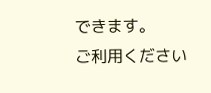できます。
ご利用ください